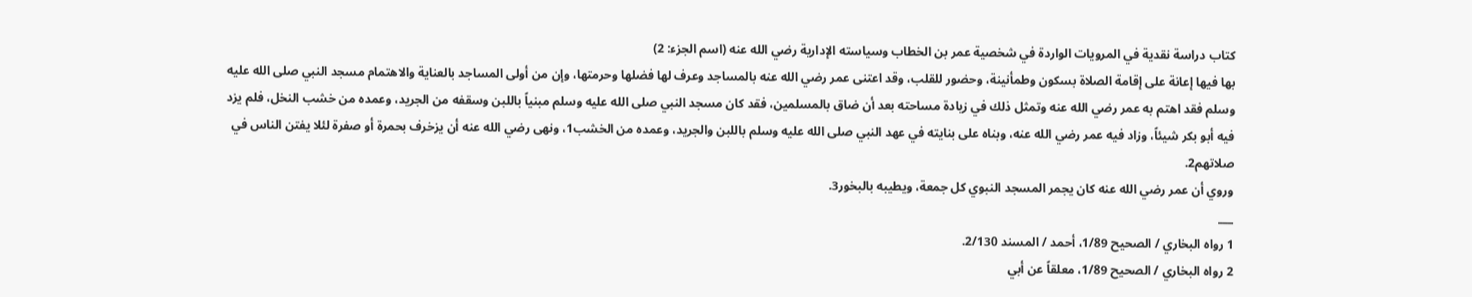كتاب دراسة نقدية في المرويات الواردة في شخصية عمر بن الخطاب وسياسته الإدارية رضي الله عنه (اسم الجزء: 2)
بها فيها إعانة على إقامة الصلاة بسكون وطمأنينة، وحضور للقلب، وقد اعتنى عمر رضي الله عنه بالمساجد وعرف لها فضلها وحرمتها، وإن من أولى المساجد بالعناية والاهتمام مسجد النبي صلى الله عليه وسلم فقد اهتم به عمر رضي الله عنه وتمثل ذلك في زيادة مساحته بعد أن ضاق بالمسلمين، فقد كان مسجد النبي صلى الله عليه وسلم مبنياً باللبن وسقفه من الجريد، وعمده من خشب النخل، فلم يزد فيه أبو بكر شيئاً، وزاد فيه عمر رضي الله عنه، وبناه على بنايته في عهد النبي صلى الله عليه وسلم باللبن والجريد، وعمده من الخشب1، ونهى رضي الله عنه أن يزخرف بحمرة أو صفرة لئلا يفتن الناس في صلاتهم2.
وروي أن عمر رضي الله عنه كان يجمر المسجد النبوي كل جمعة، ويطيبه بالبخور3.
___
1 رواه البخاري / الصحيح 1/89، أحمد / المسند 2/130.
2 رواه البخاري / الصحيح 1/89، معلقاً عن أبي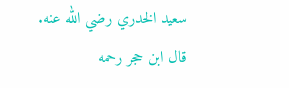سعيد الخدري رضي الله عنه.
قال ابن حجر رحمه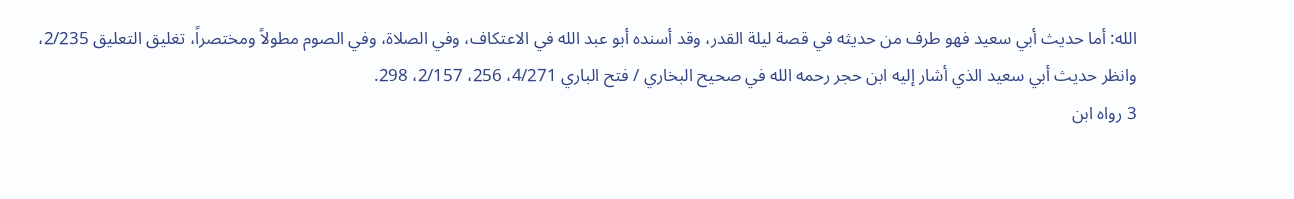الله: أما حديث أبي سعيد فهو طرف من حديثه في قصة ليلة القدر، وقد أسنده أبو عبد الله في الاعتكاف، وفي الصلاة، وفي الصوم مطولاً ومختصراً، تغليق التعليق 2/235، وانظر حديث أبي سعيد الذي أشار إليه ابن حجر رحمه الله في صحيح البخاري / فتح الباري 4/271، 256، 2/157، 298.
3 رواه ابن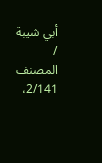أبي شيبة / المصنف 2/141،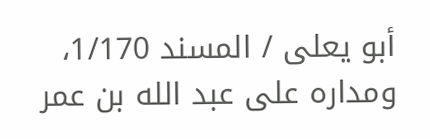أبو يعلى / المسند 1/170، ومداره على عبد الله بن عمر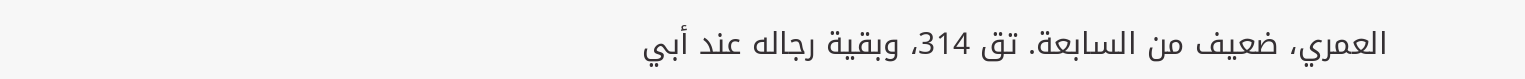العمري، ضعيف من السابعة. تق 314، وبقية رجاله عند أبي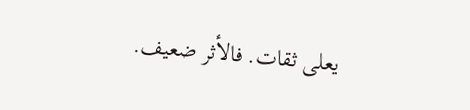يعلى ثقات. فالأثر ضعيف.